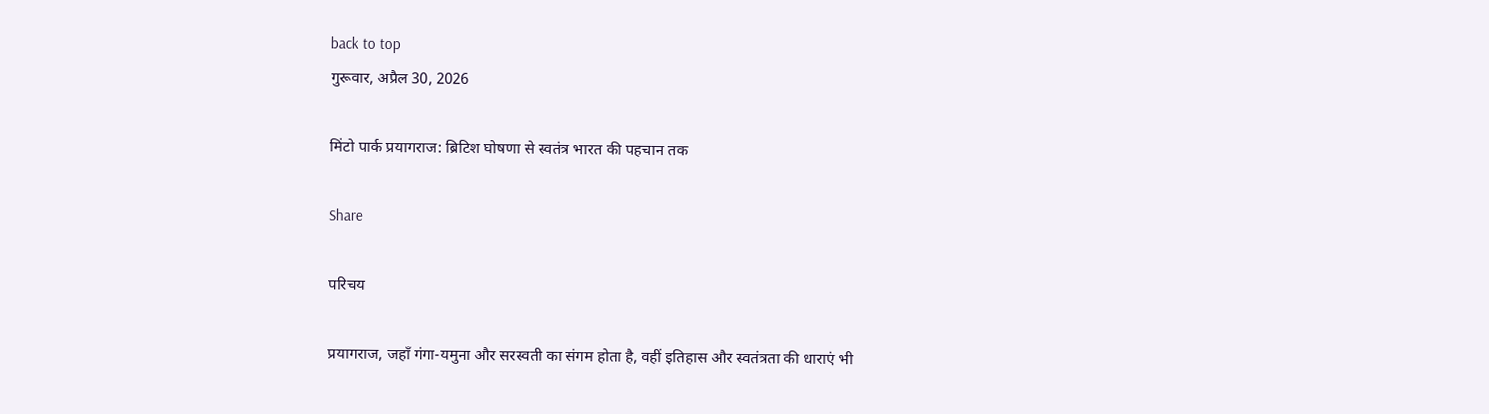back to top
गुरूवार, अप्रैल 30, 2026

मिंटो पार्क प्रयागराज: ब्रिटिश घोषणा से स्वतंत्र भारत की पहचान तक

Share

परिचय

प्रयागराज, जहाँ गंगा-यमुना और सरस्वती का संगम होता है, वहीं इतिहास और स्वतंत्रता की धाराएं भी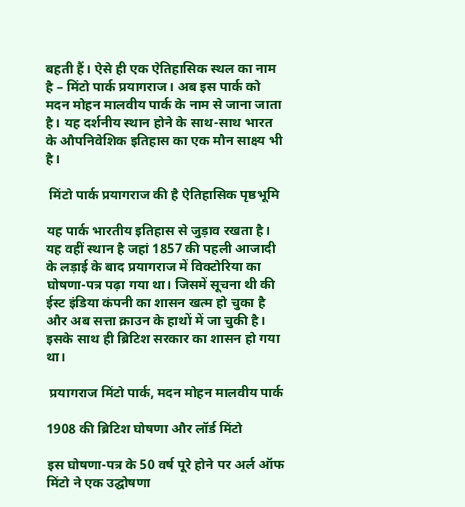बहती हैं। ऐसे ही एक ऐतिहासिक स्थल का नाम है – मिंटो पार्क प्रयागराज। अब इस पार्क को मदन मोहन मालवीय पार्क के नाम से जाना जाता है। यह दर्शनीय स्थान होने के साथ-साथ भारत के औपनिवेशिक इतिहास का एक मौन साक्ष्य भी है।

 मिंटो पार्क प्रयागराज की है ऐतिहासिक पृष्ठभूमि

यह पार्क भारतीय इतिहास से जुड़ाव रखता है। यह वहीं स्थान है जहां 1857 की पहली आजादी के लड़ाई के बाद प्रयागराज में विक्टोरिया का घोषणा-पत्र पढ़ा गया था। जिसमें सूचना थी की ईस्ट इंडिया कंपनी का शासन खत्म हो चुका है और अब सत्ता क्राउन के हाथों में जा चुकी है। इसके साथ ही ब्रिटिश सरकार का शासन हो गया था।

 प्रयागराज मिंटो पार्क, मदन मोहन मालवीय पार्क

1908 की ब्रिटिश घोषणा और लॉर्ड मिंटो

इस घोषणा-पत्र के 50 वर्ष पूरे होने पर अर्ल ऑफ मिंटो ने एक उद्घोषणा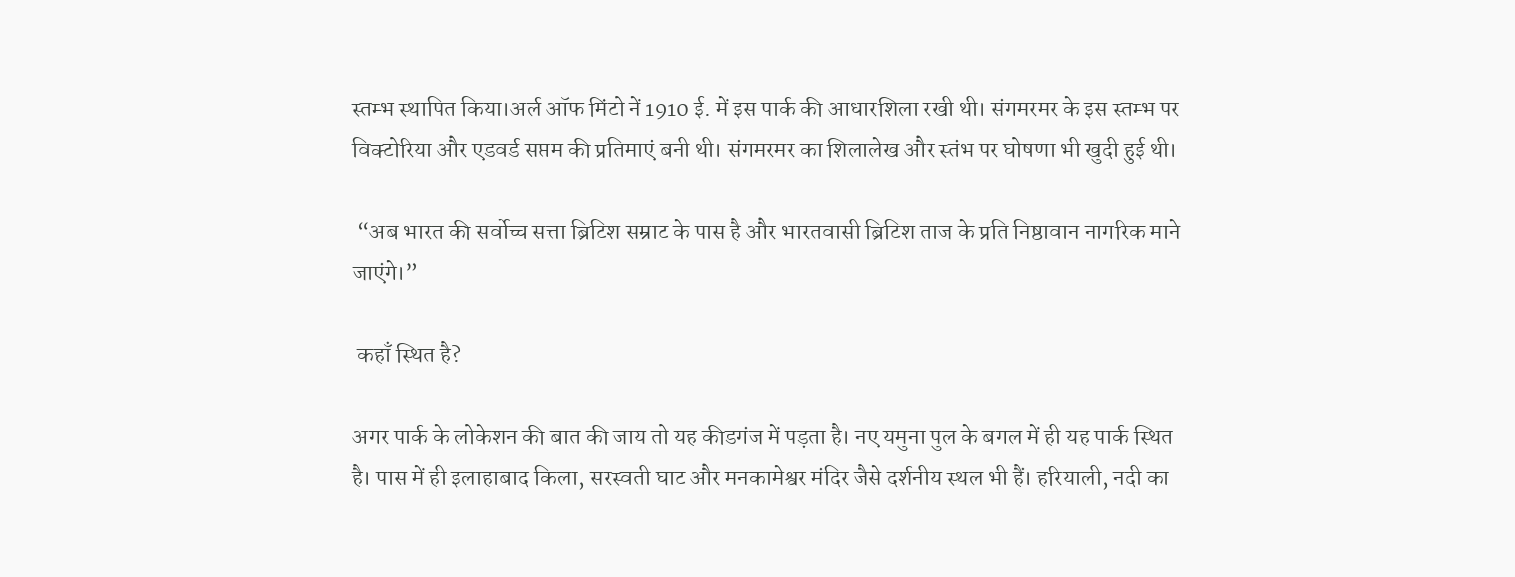स्तम्भ स्थापित किया।अर्ल ऑफ मिंटो नें 1910 ई. में इस पार्क की आधारशिला रखी थी। संगमरमर के इस स्तम्भ पर विक्टोरिया और एडवर्ड सप्तम की प्रतिमाएं बनी थी। संगमरमर का शिलालेख और स्तंभ पर घोषणा भी खुदी हुई थी।

 “अब भारत की सर्वोच्च सत्ता ब्रिटिश सम्राट के पास है और भारतवासी ब्रिटिश ताज के प्रति निष्ठावान नागरिक माने जाएंगे।”

 कहाँ स्थित है?

अगर पार्क के लोकेशन की बात की जाय तो यह कीडगंज में पड़ता है। नए यमुना पुल के बगल में ही यह पार्क स्थित है। पास में ही इलाहाबाद किला, सरस्वती घाट और मनकामेश्वर मंदिर जैसे दर्शनीय स्थल भी हैं। हरियाली, नदी का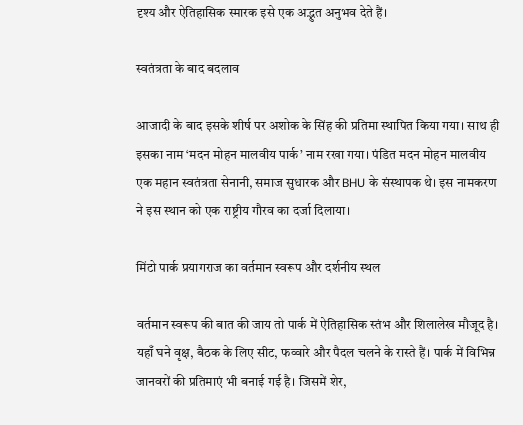दृश्य और ऐतिहासिक स्मारक इसे एक अद्भुत अनुभव देते हैं।

स्वतंत्रता के बाद बदलाव

आजादी के बाद इसके शीर्ष पर अशोक के सिंह की प्रतिमा स्थापित किया गया। साथ ही इसका नाम ‘मदन मोहन मालवीय पार्क’ नाम रखा गया। पंडित मदन मोहन मालवीय एक महान स्वतंत्रता सेनानी, समाज सुधारक और BHU के संस्थापक थे। इस नामकरण ने इस स्थान को एक राष्ट्रीय गौरव का दर्जा दिलाया।

मिंटो पार्क प्रयागराज का वर्तमान स्वरूप और दर्शनीय स्थल

वर्तमान स्वरूप की बात की जाय तो पार्क में ऐतिहासिक स्तंभ और शिलालेख मौजूद है। यहाँ घने वृक्ष, बैठक के लिए सीट, फव्वारे और पैदल चलने के रास्ते हैं। पार्क में विभिन्न जानवरों की प्रतिमाएं भी बनाई गई है। जिसमें शेर,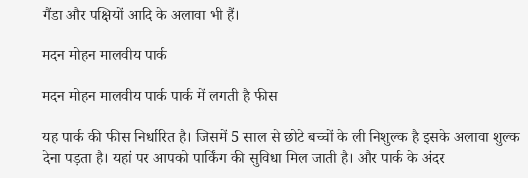गैंडा और पक्षियों आदि के अलावा भी हैं।

मदन मोहन मालवीय पार्क

मदन मोहन मालवीय पार्क पार्क में लगती है फीस

यह पार्क की फीस निर्धारित है। जिसमें 5 साल से छोटे बच्चों के ली निशुल्क है इसके अलावा शुल्क देना पड़ता है। यहां पर आपको पार्किंग की सुविधा मिल जाती है। और पार्क के अंदर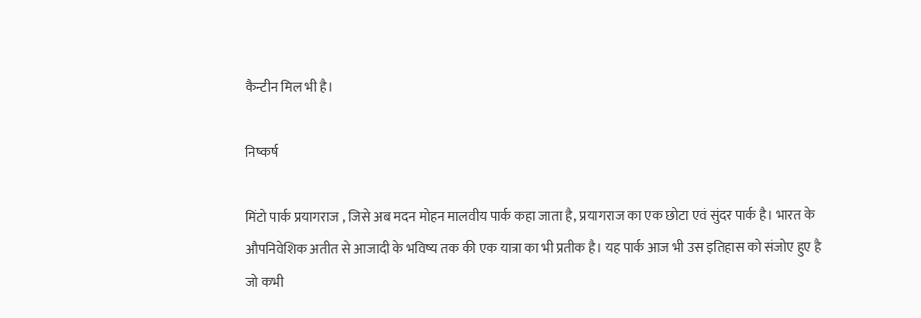कैन्टीन मिल भी है।

निष्कर्ष

मिंटो पार्क प्रयागराज , जिसे अब मदन मोहन मालवीय पार्क कहा जाता है, प्रयागराज का एक छोटा एवं सुंदर पार्क है। भारत के औपनिवेशिक अतीत से आजादी के भविष्य तक की एक यात्रा का भी प्रतीक है। यह पार्क आज भी उस इतिहास को संजोए हुए है जो कभी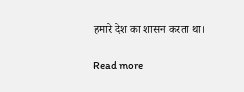हमारे देश का शासन करता था।

Read more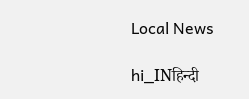Local News

hi_INहिन्दी